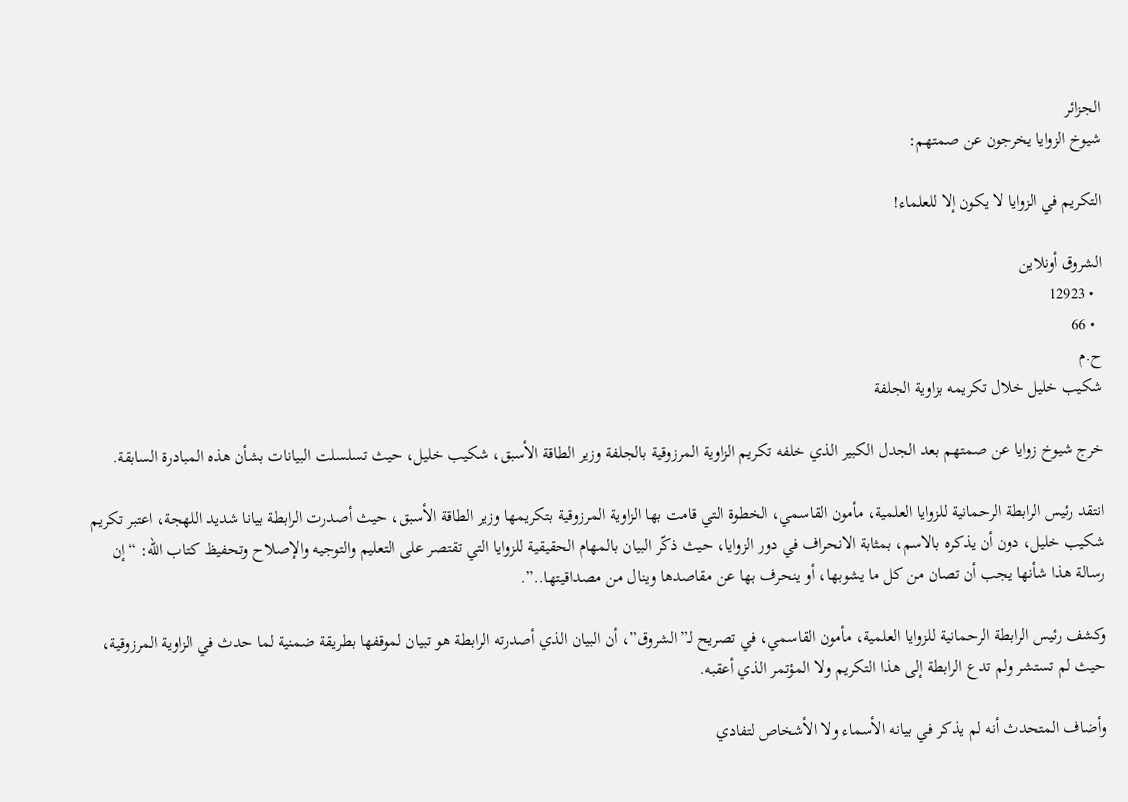الجزائر
شيوخ الزوايا يخرجون عن صمتهم:

التكريم في الزوايا لا يكون إلا للعلماء!

الشروق أونلاين
  • 12923
  • 66
ح.م
شكيب خليل خلال تكريمه بزاوية الجلفة

خرج شيوخ زوايا عن صمتهم بعد الجدل الكبير الذي خلفه تكريم الزاوية المرزوقية بالجلفة وزير الطاقة الأسبق، شكيب خليل، حيث تسلسلت البيانات بشأن هذه المبادرة السابقة.

انتقد رئيس الرابطة الرحمانية للزوايا العلمية، مأمون القاسمي، الخطوة التي قامت بها الزاوية المرزوقية بتكريمها وزير الطاقة الأسبق، حيث أصدرت الرابطة بيانا شديد اللهجة، اعتبر تكريم شكيب خليل، دون أن يذكره بالاسم، بمثابة الانحراف في دور الزوايا، حيث ذكّر البيان بالمهام الحقيقية للزوايا التي تقتصر على التعليم والتوجيه والإصلاح وتحفيظ كتاب الله: “إن رسالة هذا شأنها يجب أن تصان من كل ما يشوبها، أو ينحرف بها عن مقاصدها وينال من مصداقيتها..”.

وكشف رئيس الرابطة الرحمانية للزوايا العلمية، مأمون القاسمي، في تصريح لـ”الشروق”، أن البيان الذي أصدرته الرابطة هو تبيان لموقفها بطريقة ضمنية لما حدث في الزاوية المرزوقية، حيث لم تستشر ولم تدع الرابطة إلى هذا التكريم ولا المؤتمر الذي أعقبه.

وأضاف المتحدث أنه لم يذكر في بيانه الأسماء ولا الأشخاص لتفادي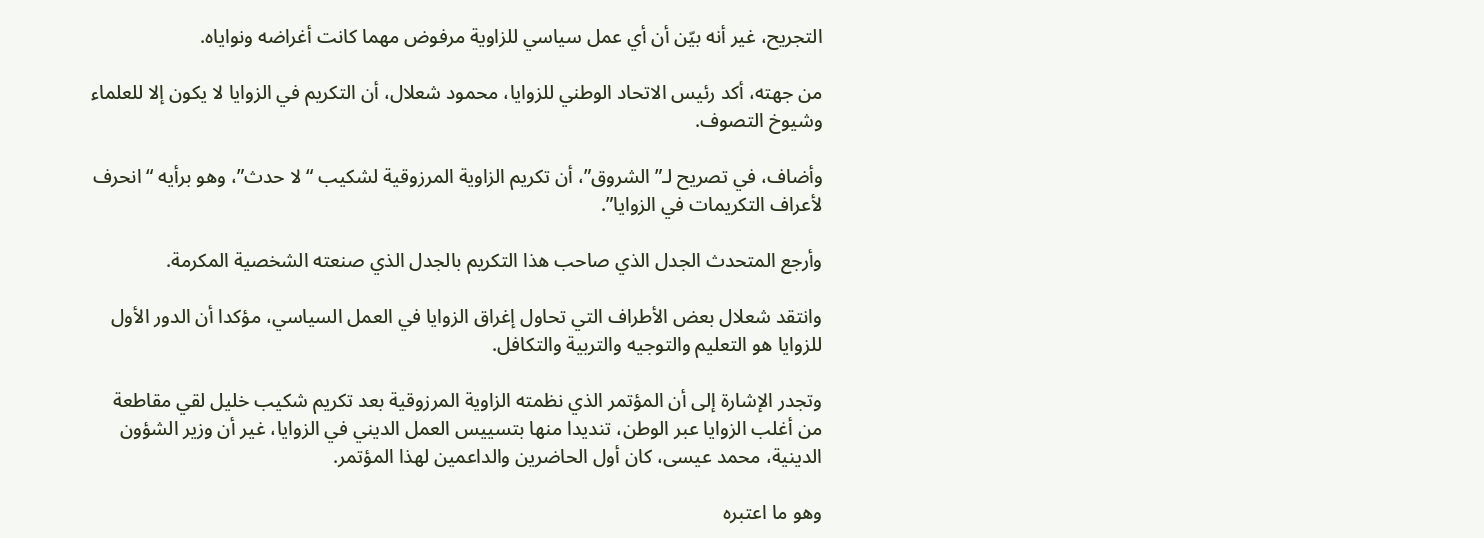التجريح، غير أنه بيّن أن أي عمل سياسي للزاوية مرفوض مهما كانت أغراضه ونواياه.

من جهته، أكد رئيس الاتحاد الوطني للزوايا، محمود شعلال، أن التكريم في الزوايا لا يكون إلا للعلماء وشيوخ التصوف.

وأضاف، في تصريح لـ”الشروق”، أن تكريم الزاوية المرزوقية لشكيب “لا حدث”، وهو برأيه “انحرف لأعراف التكريمات في الزوايا”.

وأرجع المتحدث الجدل الذي صاحب هذا التكريم بالجدل الذي صنعته الشخصية المكرمة.

وانتقد شعلال بعض الأطراف التي تحاول إغراق الزوايا في العمل السياسي، مؤكدا أن الدور الأول للزوايا هو التعليم والتوجيه والتربية والتكافل.

وتجدر الإشارة إلى أن المؤتمر الذي نظمته الزاوية المرزوقية بعد تكريم شكيب خليل لقي مقاطعة من أغلب الزوايا عبر الوطن، تنديدا منها بتسييس العمل الديني في الزوايا، غير أن وزير الشؤون الدينية، محمد عيسى، كان أول الحاضرين والداعمين لهذا المؤتمر.

وهو ما اعتبره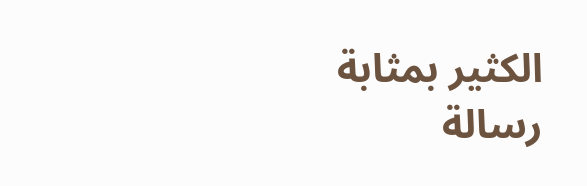الكثير بمثابة رسالة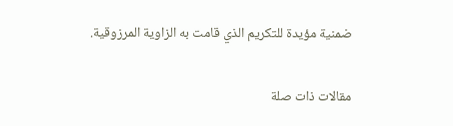ضمنية مؤيدة للتكريم الذي قامت به الزاوية المرزوقية.

مقالات ذات صلة